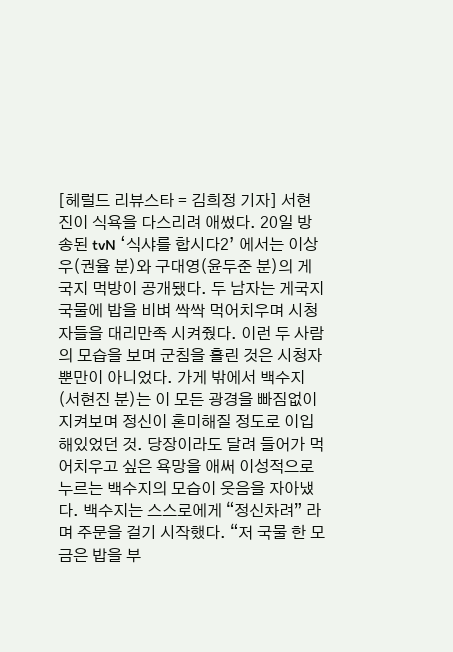[헤럴드 리뷰스타 = 김희정 기자] 서현진이 식욕을 다스리려 애썼다. 20일 방송된 tvN ‘식샤를 합시다2’ 에서는 이상우(권율 분)와 구대영(윤두준 분)의 게국지 먹방이 공개됐다. 두 남자는 게국지 국물에 밥을 비벼 싹싹 먹어치우며 시청자들을 대리만족 시켜줬다. 이런 두 사람의 모습을 보며 군침을 흘린 것은 시청자뿐만이 아니었다. 가게 밖에서 백수지(서현진 분)는 이 모든 광경을 빠짐없이 지켜보며 정신이 혼미해질 정도로 이입해있었던 것. 당장이라도 달려 들어가 먹어치우고 싶은 욕망을 애써 이성적으로 누르는 백수지의 모습이 웃음을 자아냈다. 백수지는 스스로에게 “정신차려” 라며 주문을 걸기 시작했다. “저 국물 한 모금은 밥을 부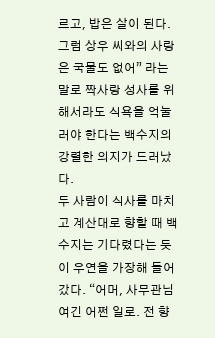르고, 밥은 살이 된다. 그럼 상우 씨와의 사랑은 국물도 없어” 라는 말로 짝사랑 성사를 위해서라도 식욕을 억눌러야 한다는 백수지의 강렬한 의지가 드러났다.
두 사람이 식사를 마치고 계산대로 향할 때 백수지는 기다렸다는 듯이 우연을 가장해 들어갔다. “어머, 사무관님 여긴 어쩐 일로. 전 향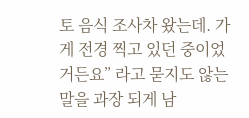토 음식 조사차 왔는데. 가게 전경 찍고 있던 중이었거든요” 라고 묻지도 않는 말을 과장 되게 남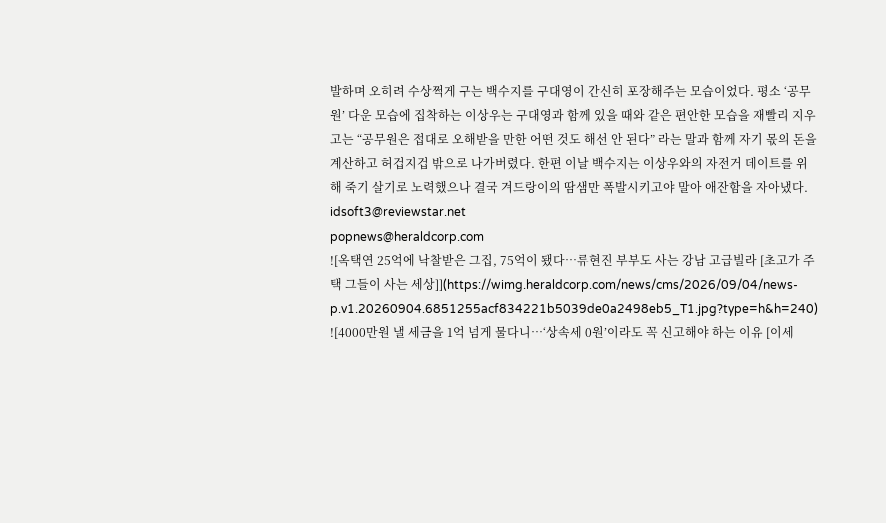발하며 오히려 수상쩍게 구는 백수지를 구대영이 간신히 포장해주는 모습이었다. 평소 ‘공무원’ 다운 모습에 집착하는 이상우는 구대영과 함께 있을 때와 같은 편안한 모습을 재빨리 지우고는 “공무원은 접대로 오해받을 만한 어떤 것도 해선 안 된다” 라는 말과 함께 자기 몫의 돈을 계산하고 허겁지겁 밖으로 나가버렸다. 한편 이날 백수지는 이상우와의 자전거 데이트를 위해 죽기 살기로 노력했으나 결국 겨드랑이의 땀샘만 폭발시키고야 말아 애잔함을 자아냈다. idsoft3@reviewstar.net
popnews@heraldcorp.com
![옥택연 25억에 낙찰받은 그집, 75억이 됐다…류현진 부부도 사는 강남 고급빌라 [초고가 주택 그들이 사는 세상]](https://wimg.heraldcorp.com/news/cms/2026/09/04/news-p.v1.20260904.6851255acf834221b5039de0a2498eb5_T1.jpg?type=h&h=240)
![4000만원 낼 세금을 1억 넘게 물다니…‘상속세 0원’이라도 꼭 신고해야 하는 이유 [이세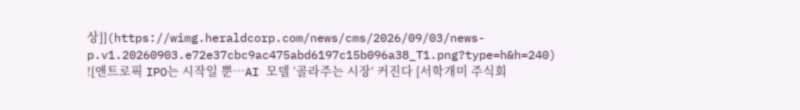상]](https://wimg.heraldcorp.com/news/cms/2026/09/03/news-p.v1.20260903.e72e37cbc9ac475abd6197c15b096a38_T1.png?type=h&h=240)
![앤트로픽 IPO는 시작일 뿐…AI 모델 ‘골라주는 시장’ 커진다 [서학개미 주식회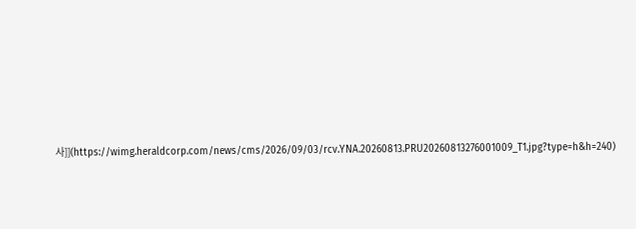사]](https://wimg.heraldcorp.com/news/cms/2026/09/03/rcv.YNA.20260813.PRU20260813276001009_T1.jpg?type=h&h=240)